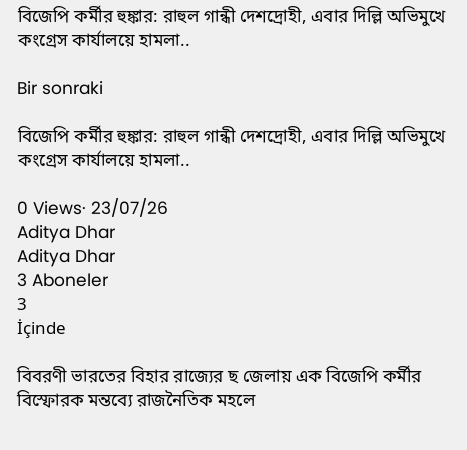বিজেপি কর্মীর হুঙ্কার: রাহুল গান্ধী দেশদ্রোহী, এবার দিল্লি অভিমুখে কংগ্রেস কার্যালয়ে হামলা..

Bir sonraki

বিজেপি কর্মীর হুঙ্কার: রাহুল গান্ধী দেশদ্রোহী, এবার দিল্লি অভিমুখে কংগ্রেস কার্যালয়ে হামলা..

0 Views· 23/07/26
Aditya Dhar
Aditya Dhar
3 Aboneler
3
İçinde

বিবরণী ভারতের বিহার রাজ্যের ছ জেলায় এক বিজেপি কর্মীর বিস্ফোরক মন্তব্যে রাজনৈতিক মহলে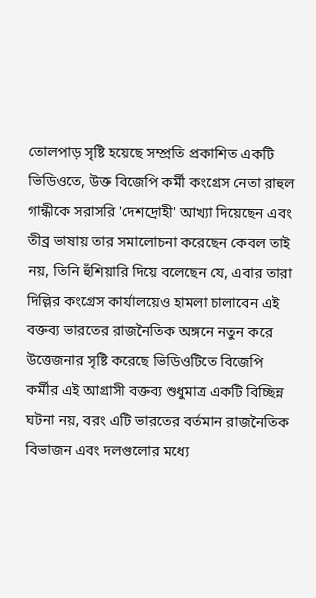তোলপাড় সৃষ্টি হয়েছে সম্প্রতি প্রকাশিত একটি ভিডিওতে, উক্ত বিজেপি কর্মী কংগ্রেস নেতা রাহুল গান্ধীকে সরাসরি 'দেশদ্রোহী' আখ্যা দিয়েছেন এবং তীব্র ভাষায় তার সমালোচনা করেছেন কেবল তাই নয়, তিনি হুঁশিয়ারি দিয়ে বলেছেন যে, এবার তারা দিল্লির কংগ্রেস কার্যালয়েও হামলা চালাবেন এই বক্তব্য ভারতের রাজনৈতিক অঙ্গনে নতুন করে উত্তেজনার সৃষ্টি করেছে ভিডিওটিতে বিজেপি কর্মীর এই আগ্রাসী বক্তব্য শুধুমাত্র একটি বিচ্ছিন্ন ঘটনা নয়, বরং এটি ভারতের বর্তমান রাজনৈতিক বিভাজন এবং দলগুলোর মধ্যে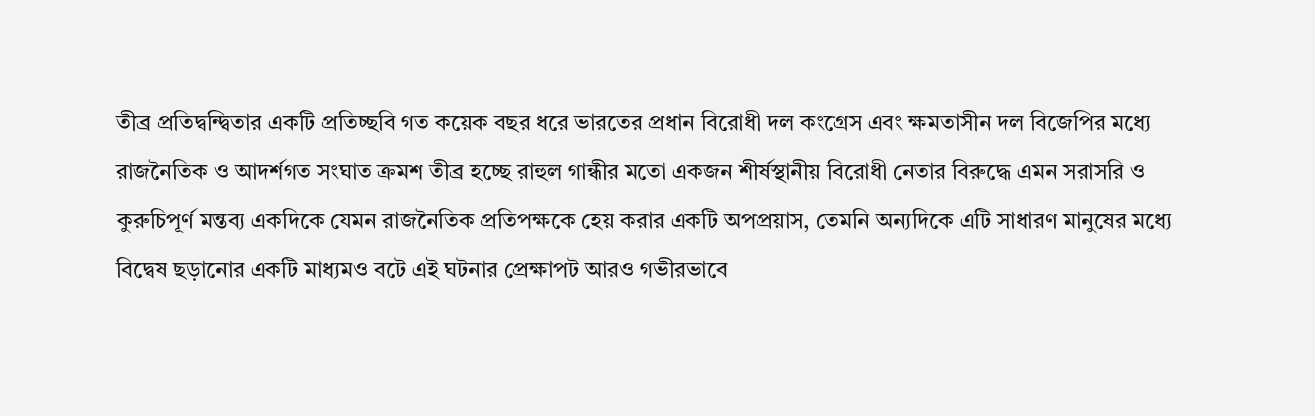তীব্র প্রতিদ্বন্দ্বিতার একটি প্রতিচ্ছবি গত কয়েক বছর ধরে ভারতের প্রধান বিরোধী দল কংগ্রেস এবং ক্ষমতাসীন দল বিজেপির মধ্যে রাজনৈতিক ও আদর্শগত সংঘাত ক্রমশ তীব্র হচ্ছে রাহুল গান্ধীর মতো একজন শীর্ষস্থানীয় বিরোধী নেতার বিরুদ্ধে এমন সরাসরি ও কুরুচিপূর্ণ মন্তব্য একদিকে যেমন রাজনৈতিক প্রতিপক্ষকে হেয় করার একটি অপপ্রয়াস, তেমনি অন্যদিকে এটি সাধারণ মানুষের মধ্যে বিদ্বেষ ছড়ানোর একটি মাধ্যমও বটে এই ঘটনার প্রেক্ষাপট আরও গভীরভাবে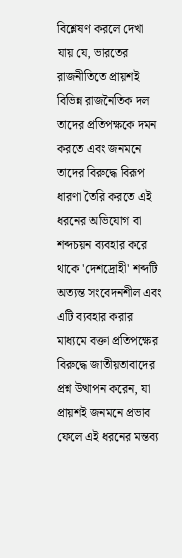বিশ্লেষণ করলে দেখা যায় যে, ভারতের রাজনীতিতে প্রায়শই বিভিন্ন রাজনৈতিক দল তাদের প্রতিপক্ষকে দমন করতে এবং জনমনে তাদের বিরুদ্ধে বিরূপ ধারণা তৈরি করতে এই ধরনের অভিযোগ বা শব্দচয়ন ব্যবহার করে থাকে 'দেশদ্রোহী' শব্দটি অত্যন্ত সংবেদনশীল এবং এটি ব্যবহার করার মাধ্যমে বক্তা প্রতিপক্ষের বিরুদ্ধে জাতীয়তাবাদের প্রশ্ন উত্থাপন করেন, যা প্রায়শই জনমনে প্রভাব ফেলে এই ধরনের মন্তব্য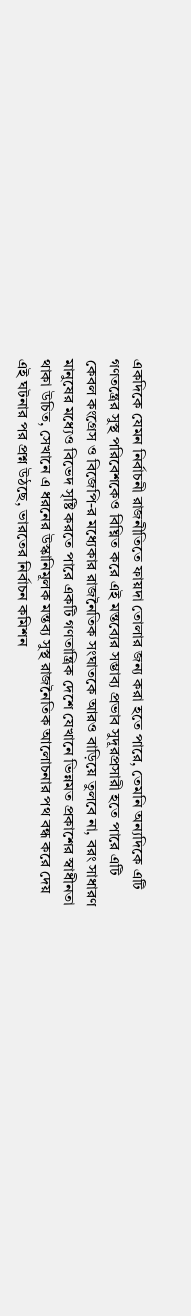একদিকে যেমন নির্বাচনী রাজনীতিতে ফায়দা তোলার জন্য করা হতে পারে, তেমনি অন্যদিকে এটি গণতন্ত্রের সুস্থ পরিবেশকেও বিঘ্নিত করে এই মন্তব্যের সম্ভাব্য প্রভাব সুদূরপ্রসারী হতে পারে এটি কেবল কংগ্রেস ও বিজেপি-র মধ্যেকার রাজনৈতিক সংঘাতকে আরও বাড়িয়ে তুলবে না, বরং সাধারণ মানুষের মধ্যেও বিভেদ সৃষ্টি করতে পারে একটি গণতান্ত্রিক দেশে যেখানে ভিন্নমত প্রকাশের স্বাধীনতা থাকা উচিত, সেখানে এ ধরনের উস্কানিমূলক মন্তব্য সুস্থ রাজনৈতিক আলোচনার পথ বন্ধ করে দেয় এই ঘটনার পর প্রশ্ন উঠছে, ভারতের নির্বাচন কমিশন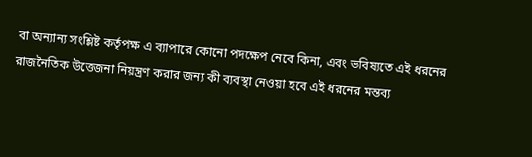বা অন্যান্য সংশ্লিষ্ট কর্তৃপক্ষ এ ব্যাপারে কোনো পদক্ষেপ নেবে কিনা, এবং ভবিষ্যতে এই ধরনের রাজনৈতিক উত্তেজনা নিয়ন্ত্রণ করার জন্য কী ব্যবস্থা নেওয়া হবে এই ধরনের মন্তব্য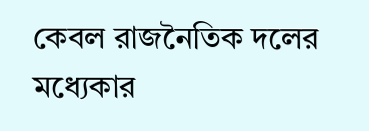কেবল রাজনৈতিক দলের মধ্যেকার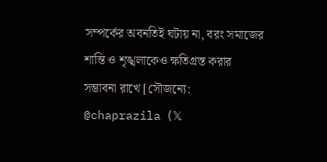সম্পর্কের অবনতিই ঘটায় না, বরং সমাজের শান্তি ও শৃঙ্খলাকেও ক্ষতিগ্রস্ত করার সম্ভাবনা রাখে [সৌজন্যে: @chaprazila (𝕏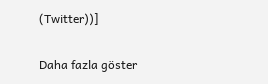(Twitter))]

Daha fazla göster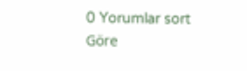0 Yorumlar sort   Göre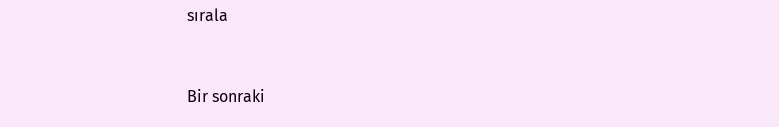sırala


Bir sonraki